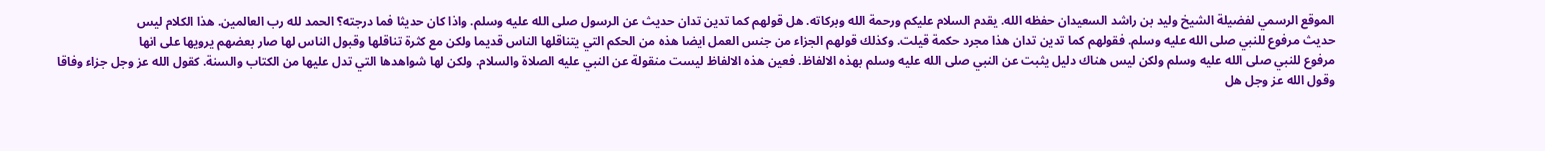الموقع الرسمي لفضيلة الشيخ وليد بن راشد السعيدان حفظه الله. يقدم السلام عليكم ورحمة الله وبركاته. هل قولهم كما تدين تدان حديث عن الرسول صلى الله عليه وسلم. واذا كان حديثا فما درجته؟ الحمد لله رب العالمين. هذا الكلام ليس
حديث مرفوع للنبي صلى الله عليه وسلم. فقولهم كما تدين تدان هذا مجرد حكمة قيلت. وكذلك قولهم الجزاء من جنس العمل ايضا هذه من الحكم التي يتناقلها الناس قديما ولكن مع كثرة تناقلها وقبول الناس لها صار بعضهم يرويها على انها
مرفوع للنبي صلى الله عليه وسلم ولكن ليس هناك دليل يثبت عن النبي صلى الله عليه وسلم بهذه الالفاظ. فعين هذه الالفاظ ليست منقولة عن النبي عليه الصلاة والسلام. ولكن لها شواهدها التي تدل عليها من الكتاب والسنة. كقول الله عز وجل جزاء وفاقا
وقول الله عز وجل هل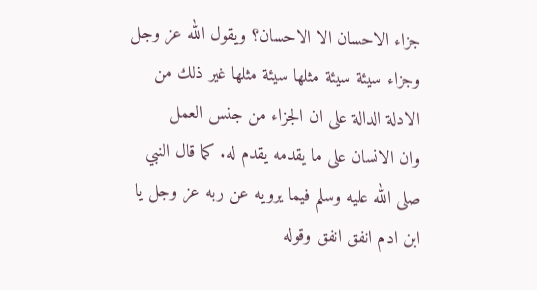جزاء الاحسان الا الاحسان؟ ويقول الله عز وجل وجزاء سيئة سيئة مثلها سيئة مثلها غير ذلك من الادلة الدالة على ان الجزاء من جنس العمل
وان الانسان على ما يقدمه يقدم له. كما قال النبي صلى الله عليه وسلم فيما يرويه عن ربه عز وجل يا ابن ادم انفق انفق وقوله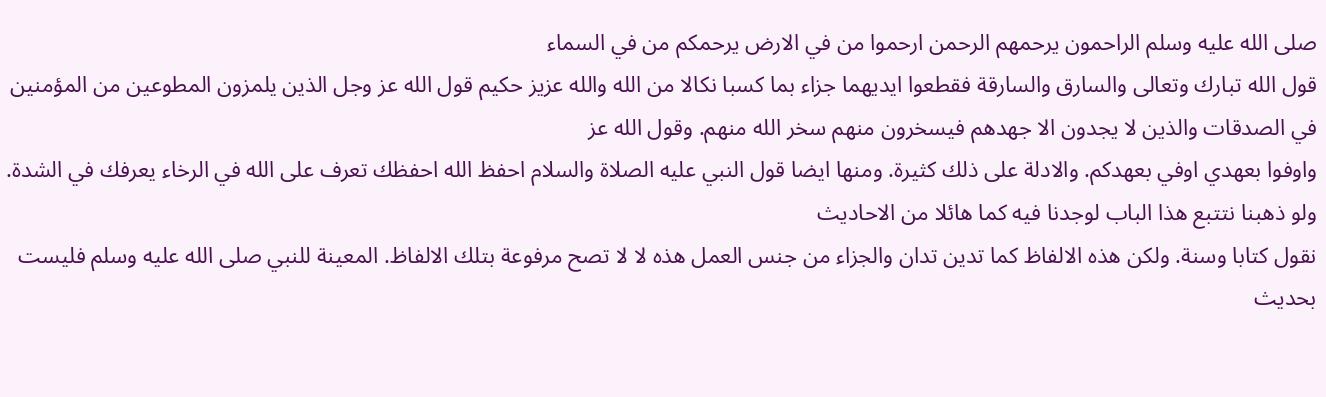صلى الله عليه وسلم الراحمون يرحمهم الرحمن ارحموا من في الارض يرحمكم من في السماء
قول الله تبارك وتعالى والسارق والسارقة فقطعوا ايديهما جزاء بما كسبا نكالا من الله والله عزيز حكيم قول الله عز وجل الذين يلمزون المطوعين من المؤمنين في الصدقات والذين لا يجدون الا جهدهم فيسخرون منهم سخر الله منهم. وقول الله عز
واوفوا بعهدي اوفي بعهدكم. والادلة على ذلك كثيرة. ومنها ايضا قول النبي عليه الصلاة والسلام احفظ الله احفظك تعرف على الله في الرخاء يعرفك في الشدة. ولو ذهبنا نتتبع هذا الباب لوجدنا فيه كما هائلا من الاحاديث
نقول كتابا وسنة. ولكن هذه الالفاظ كما تدين تدان والجزاء من جنس العمل هذه لا لا تصح مرفوعة بتلك الالفاظ. المعينة للنبي صلى الله عليه وسلم فليست بحديث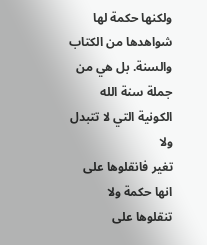ولكنها حكمة لها شواهدها من الكتاب والسنة. بل هي من جملة سنة الله الكونية التي لا تتبدل ولا
تغير فانقلوها على انها حكمة ولا تنقلوها على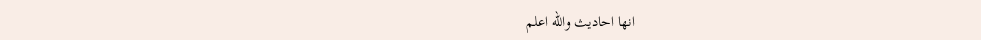انها احاديث والله اعلم